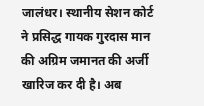जालंधर। स्थानीय सेशन कोर्ट ने प्रसिद्ध गायक गुरदास मान की अग्रिम जमानत की अर्जी खारिज कर दी है। अब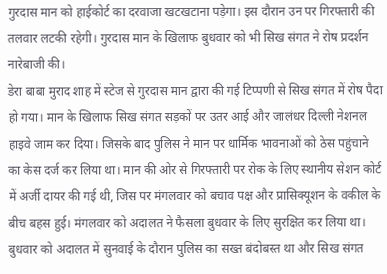गुरदास मान को हाईकोर्ट का दरवाजा खटखटाना पड़ेगा। इस दौरान उन पर गिरफ्तारी की तलवार लटकी रहेगी। गुरदास मान के खिलाफ बुधवार को भी सिख संगत ने रोष प्रदर्शन नारेबाजी की।
डेरा बाबा मुराद शाह में स्टेज से गुरदास मान द्वारा की गई टिप्पणी से सिख संगत में रोष पैदा हो गया। मान के खिलाफ सिख संगत सड़कों पर उतर आई और जालंधर दिल्ली नेशनल हाइवे जाम कर दिया। जिसके बाद पुलिस ने मान पर धार्मिक भावनाओं को ठेस पहुंचाने का केस दर्ज कर लिया था। मान की ओर से गिरफ्तारी पर रोक के लिए स्थानीय सेशन कोर्ट में अर्जी दायर की गई थी, जिस पर मंगलवार को बचाव पक्ष और प्रासिक्यूशन के वकील के बीच बहस हुई। मंगलवार को अदालत ने फैसला बुधवार के लिए सुरक्षित कर लिया था। बुधवार को अदालत में सुनवाई के दौरान पुलिस का सख्त बंदोबस्त था और सिख संगत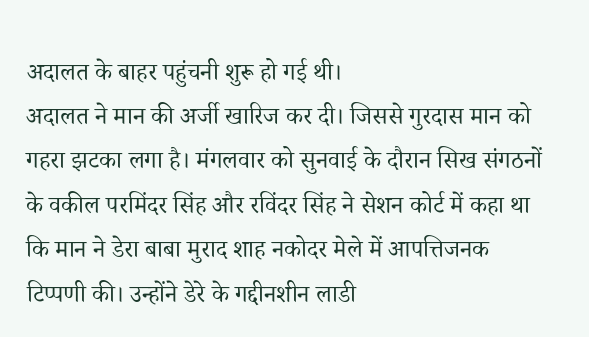अदालत के बाहर पहुंचनी शुरू हो गई थी।
अदालत ने मान की अर्जी खारिज कर दी। जिससे गुरदास मान को गहरा झटका लगा है। मंगलवार को सुनवाई के दौरान सिख संगठनों के वकील परमिंदर सिंह और रविंदर सिंह ने सेशन कोर्ट में कहा था कि मान ने डेरा बाबा मुराद शाह नकोदर मेले में आपत्तिजनक टिप्पणी की। उन्होंने डेरे के गद्दीनशीन लाडी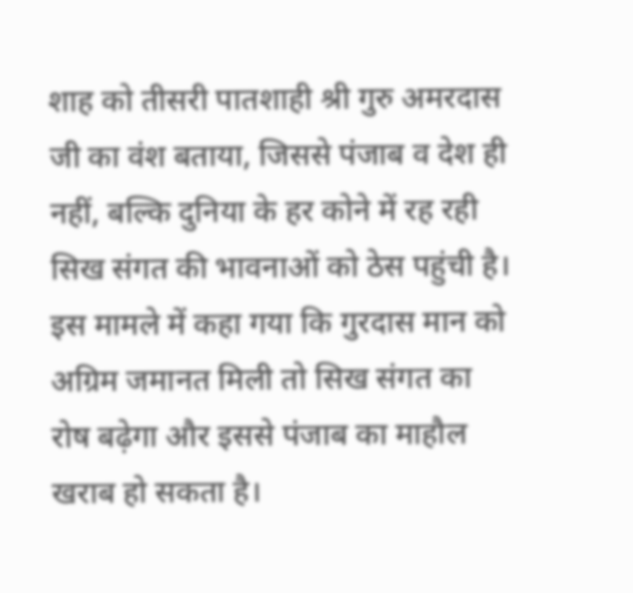शाह को तीसरी पातशाही श्री गुरु अमरदास जी का वंश बताया, जिससे पंजाब व देश ही नहीं, बल्कि दुनिया के हर कोने में रह रही सिख संगत की भावनाओं को ठेस पहुंची है। इस मामले में कहा गया कि गुरदास मान को अग्रिम जमानत मिली तो सिख संगत का रोष बढ़ेगा और इससे पंजाब का माहौल खराब हो सकता है।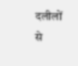दलीलों से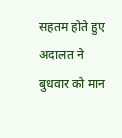सहतम होते हुए अदालत ने बुधवार को मान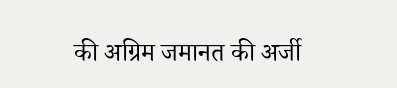की अग्रिम जमानत की अर्जी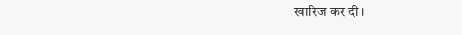खारिज कर दी।